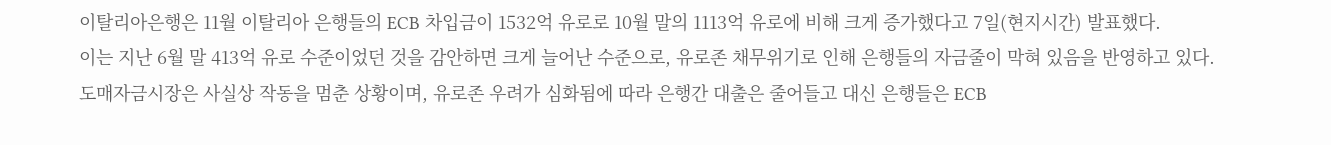이탈리아은행은 11월 이탈리아 은행들의 ECB 차입금이 1532억 유로로 10월 말의 1113억 유로에 비해 크게 증가했다고 7일(현지시간) 발표했다.
이는 지난 6월 말 413억 유로 수준이었던 것을 감안하면 크게 늘어난 수준으로, 유로존 채무위기로 인해 은행들의 자금줄이 막혀 있음을 반영하고 있다.
도매자금시장은 사실상 작동을 멈춘 상황이며, 유로존 우려가 심화됨에 따라 은행간 대출은 줄어들고 대신 은행들은 ECB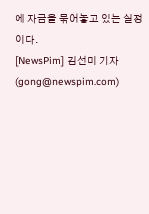에 자금을 묶어놓고 있는 실정이다.
[NewsPim] 김선미 기자 (gong@newspim.com)